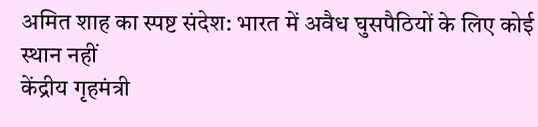अमित शाह का स्पष्ट संदेश: भारत में अवैध घुसपैठियों के लिए कोई स्थान नहीं
केंद्रीय गृहमंत्री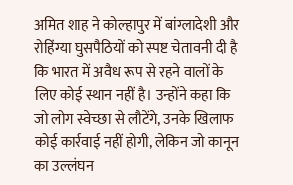अमित शाह ने कोल्हापुर में बांग्लादेशी और रोहिंग्या घुसपैठियों को स्पष्ट चेतावनी दी है कि भारत में अवैध रूप से रहने वालों के लिए कोई स्थान नहीं है। उन्होंने कहा कि जो लोग स्वेच्छा से लौटेंगे, उनके खिलाफ कोई कार्रवाई नहीं होगी, लेकिन जो कानून का उल्लंघन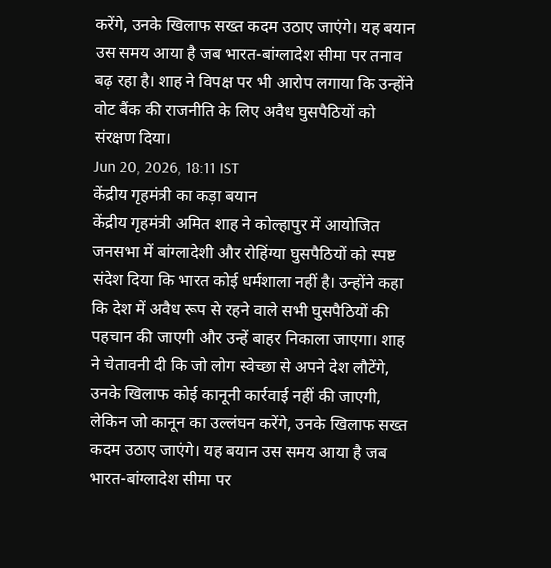करेंगे, उनके खिलाफ सख्त कदम उठाए जाएंगे। यह बयान उस समय आया है जब भारत-बांग्लादेश सीमा पर तनाव बढ़ रहा है। शाह ने विपक्ष पर भी आरोप लगाया कि उन्होंने वोट बैंक की राजनीति के लिए अवैध घुसपैठियों को संरक्षण दिया।
Jun 20, 2026, 18:11 IST
केंद्रीय गृहमंत्री का कड़ा बयान
केंद्रीय गृहमंत्री अमित शाह ने कोल्हापुर में आयोजित जनसभा में बांग्लादेशी और रोहिंग्या घुसपैठियों को स्पष्ट संदेश दिया कि भारत कोई धर्मशाला नहीं है। उन्होंने कहा कि देश में अवैध रूप से रहने वाले सभी घुसपैठियों की पहचान की जाएगी और उन्हें बाहर निकाला जाएगा। शाह ने चेतावनी दी कि जो लोग स्वेच्छा से अपने देश लौटेंगे, उनके खिलाफ कोई कानूनी कार्रवाई नहीं की जाएगी, लेकिन जो कानून का उल्लंघन करेंगे, उनके खिलाफ सख्त कदम उठाए जाएंगे। यह बयान उस समय आया है जब भारत-बांग्लादेश सीमा पर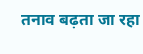तनाव बढ़ता जा रहा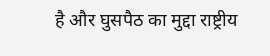है और घुसपैठ का मुद्दा राष्ट्रीय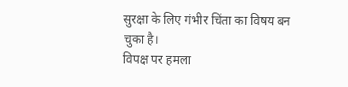सुरक्षा के लिए गंभीर चिंता का विषय बन चुका है।
विपक्ष पर हमला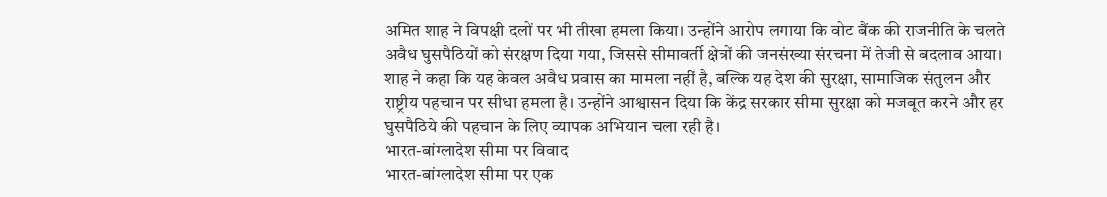अमित शाह ने विपक्षी दलों पर भी तीखा हमला किया। उन्होंने आरोप लगाया कि वोट बैंक की राजनीति के चलते अवैध घुसपैठियों को संरक्षण दिया गया, जिससे सीमावर्ती क्षेत्रों की जनसंख्या संरचना में तेजी से बदलाव आया। शाह ने कहा कि यह केवल अवैध प्रवास का मामला नहीं है, बल्कि यह देश की सुरक्षा, सामाजिक संतुलन और राष्ट्रीय पहचान पर सीधा हमला है। उन्होंने आश्वासन दिया कि केंद्र सरकार सीमा सुरक्षा को मजबूत करने और हर घुसपैठिये की पहचान के लिए व्यापक अभियान चला रही है।
भारत-बांग्लादेश सीमा पर विवाद
भारत-बांग्लादेश सीमा पर एक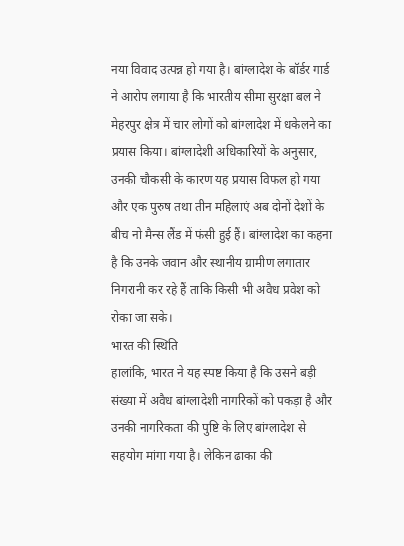नया विवाद उत्पन्न हो गया है। बांग्लादेश के बॉर्डर गार्ड ने आरोप लगाया है कि भारतीय सीमा सुरक्षा बल ने मेहरपुर क्षेत्र में चार लोगों को बांग्लादेश में धकेलने का प्रयास किया। बांग्लादेशी अधिकारियों के अनुसार, उनकी चौकसी के कारण यह प्रयास विफल हो गया और एक पुरुष तथा तीन महिलाएं अब दोनों देशों के बीच नो मैन्स लैंड में फंसी हुई हैं। बांग्लादेश का कहना है कि उनके जवान और स्थानीय ग्रामीण लगातार निगरानी कर रहे हैं ताकि किसी भी अवैध प्रवेश को रोका जा सके।
भारत की स्थिति
हालांकि, भारत ने यह स्पष्ट किया है कि उसने बड़ी संख्या में अवैध बांग्लादेशी नागरिकों को पकड़ा है और उनकी नागरिकता की पुष्टि के लिए बांग्लादेश से सहयोग मांगा गया है। लेकिन ढाका की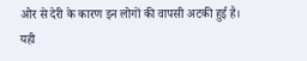ओर से देरी के कारण इन लोगों की वापसी अटकी हुई है। यही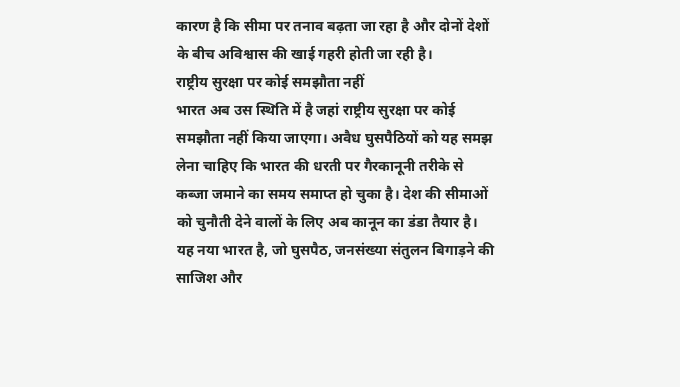कारण है कि सीमा पर तनाव बढ़ता जा रहा है और दोनों देशों के बीच अविश्वास की खाई गहरी होती जा रही है।
राष्ट्रीय सुरक्षा पर कोई समझौता नहीं
भारत अब उस स्थिति में है जहां राष्ट्रीय सुरक्षा पर कोई समझौता नहीं किया जाएगा। अवैध घुसपैठियों को यह समझ लेना चाहिए कि भारत की धरती पर गैरकानूनी तरीके से कब्जा जमाने का समय समाप्त हो चुका है। देश की सीमाओं को चुनौती देने वालों के लिए अब कानून का डंडा तैयार है। यह नया भारत है, जो घुसपैठ, जनसंख्या संतुलन बिगाड़ने की साजिश और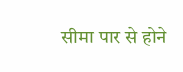सीमा पार से होने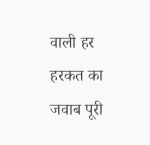वाली हर हरकत का जवाब पूरी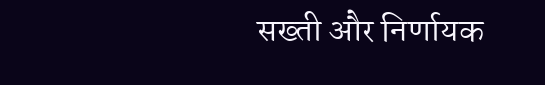सख्ती और निर्णायक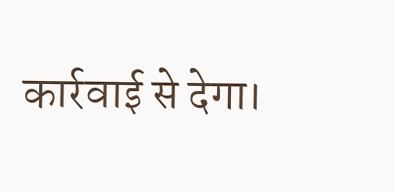कार्रवाई से देगा।